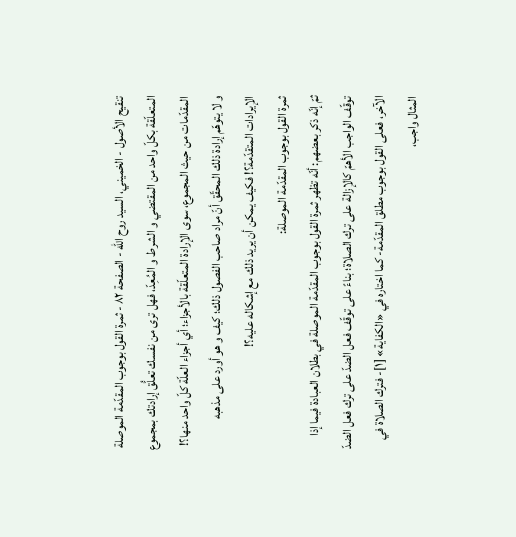تنقيح الأصول - الخميني، السيد روح الله - الصفحة ٨٢ - ثمرة القول بوجوب المقدّمة الموصلة
المتعلّقة بكلّ واحد من المقتضي و الشرط و المُعِدّ، فهل ترى من نفسك تعلُّق إرادتك بمجموع المقدّمات من حيث المجموع، سوى الإرادة المتعلّقة بالأجزاء؛ أي أجزاء العلّة كلّ واحد منها؟!
و لا يتوهّم إرادة ذلك المحقّق أنّ مراد صاحب الفصول ذلك؛ كيف و هو أورد على مذهبه الإيرادات المتقدّمة؟! فكيف يمكن أن يريد ذلك مع إشكاله عليه؟!
ثمرة القول بوجوب المقدّمة الموصلة:
ثمّ إنّه ذكر بعضهم: أنّه تظهر ثمرة القول بوجوب المقدّمة الموصلة في بطلان العبادة فيما إذا توقّف الواجب الأهمّ كالإزالة على ترك الصلاة؛ بناءً على توقّف فعل الضدّ على ترك فعل الضدّ الآخر، فعلى القول بوجوب مطلق المقدّمة- كما اختاره في «الكفاية» [١]- فترك الصلاة في المثال واجب،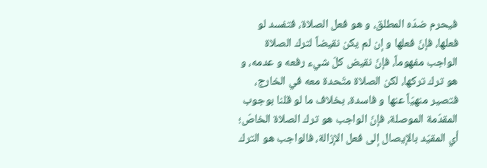فيحرم ضدّه المطلق، و هو فعل الصلاة، فتفسد لو فعلها، فإنّ فعلها و إن لم يكن نقيضاً لترك الصلاة الواجب مفهوماً، فإنّ نقيض كلّ شيء رفعه و عدمه، و هو ترك تركها، لكن الصلاة متّحدة معه في الخارج، فتصير منهيّاً عنها و فاسدة، بخلاف ما لو قلنا بوجوب المقدّمة الموصلة، فإنّ الواجب هو ترك الصلاة الخاصّ؛ أي المقيّد بالإيصال إلى فعل الإزالة، فالواجب هو الترك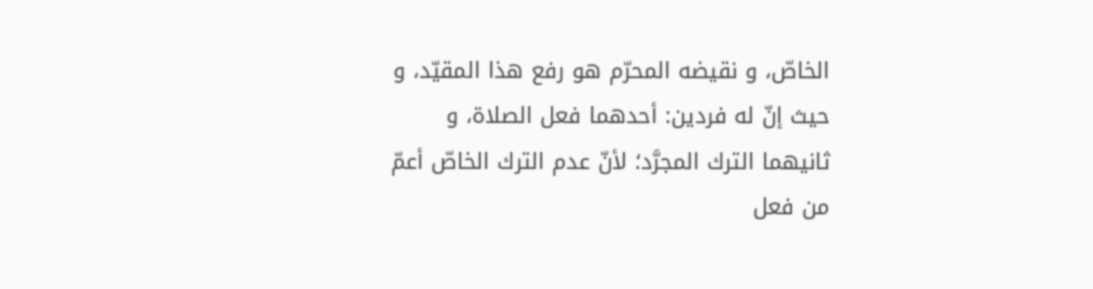الخاصّ، و نقيضه المحرّم هو رفع هذا المقيّد، و حيث إنّ له فردين: أحدهما فعل الصلاة، و ثانيهما الترك المجرَّد؛ لأنّ عدم الترك الخاصّ أعمّ من فعل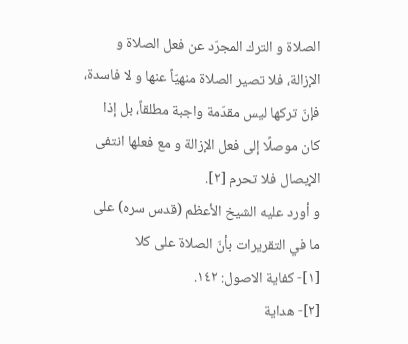الصلاة و الترك المجرّد عن فعل الصلاة و الإزالة، فلا تصير الصلاة منهيّاً عنها و لا فاسدة، فإنّ تركها ليس مقدّمة واجبة مطلقاً، بل إذا كان موصلًا إلى فعل الإزالة و مع فعلها انتفى الإيصال فلا تحرم [٢].
و أورد عليه الشيخ الأعظم (قدس سره) على ما في التقريرات بأنّ الصلاة على كلا
[١]- كفاية الاصول: ١٤٢.
[٢]- هداية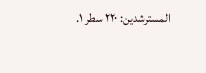المسترشدين: ٢٢٠ سطر ١.